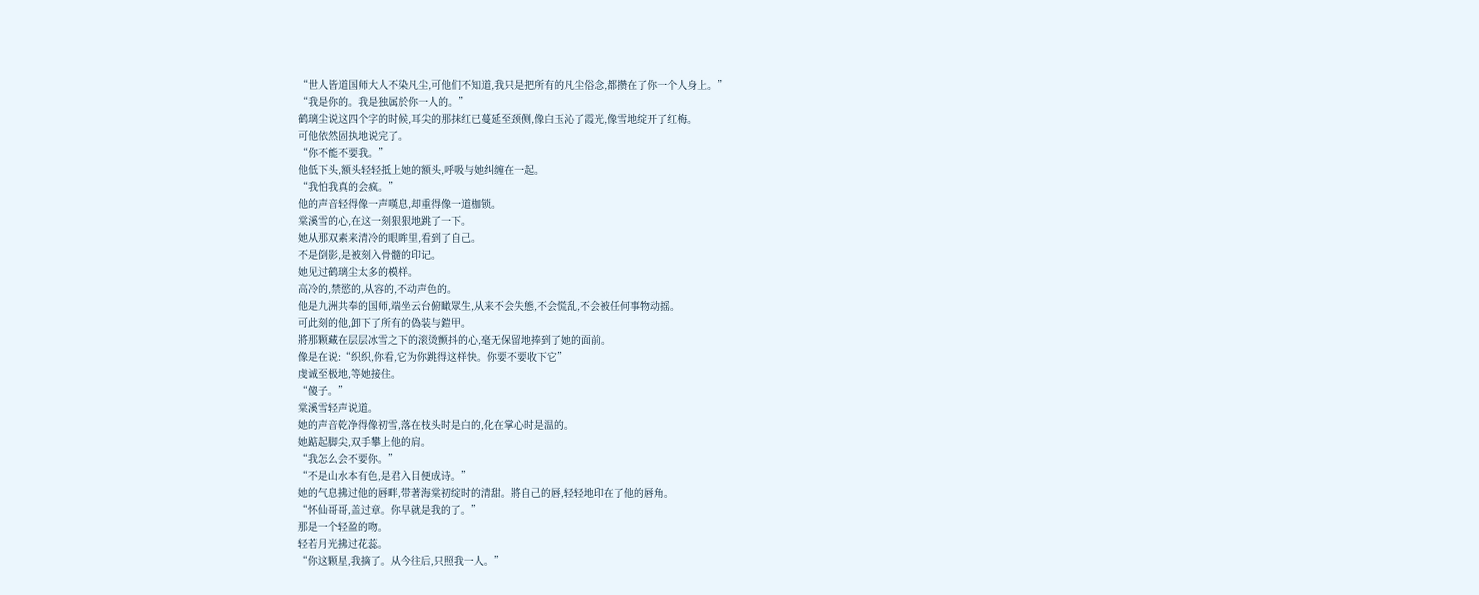“世人皆道国师大人不染凡尘,可他们不知道,我只是把所有的凡尘俗念,都攒在了你一个人身上。”
“我是你的。我是独属於你一人的。”
鹤璃尘说这四个字的时候,耳尖的那抹红已蔓延至颈侧,像白玉沁了霞光,像雪地绽开了红梅。
可他依然固执地说完了。
“你不能不要我。”
他低下头,额头轻轻抵上她的额头,呼吸与她纠缠在一起。
“我怕我真的会疯。”
他的声音轻得像一声嘆息,却重得像一道枷锁。
棠溪雪的心,在这一刻狠狠地跳了一下。
她从那双素来清冷的眼眸里,看到了自己。
不是倒影,是被刻入骨髓的印记。
她见过鹤璃尘太多的模样。
高冷的,禁慾的,从容的,不动声色的。
他是九洲共奉的国师,端坐云台俯瞰眾生,从来不会失態,不会慌乱,不会被任何事物动摇。
可此刻的他,卸下了所有的偽装与鎧甲。
將那颗藏在层层冰雪之下的滚烫颤抖的心,毫无保留地捧到了她的面前。
像是在说:“织织,你看,它为你跳得这样快。你要不要收下它”
虔诚至极地,等她接住。
“傻子。”
棠溪雪轻声说道。
她的声音乾净得像初雪,落在枝头时是白的,化在掌心时是温的。
她踮起脚尖,双手攀上他的肩。
“我怎么会不要你。”
“不是山水本有色,是君入目便成诗。”
她的气息拂过他的唇畔,带著海棠初绽时的清甜。將自己的唇,轻轻地印在了他的唇角。
“怀仙哥哥,盖过章。你早就是我的了。”
那是一个轻盈的吻。
轻若月光拂过花蕊。
“你这颗星,我摘了。从今往后,只照我一人。”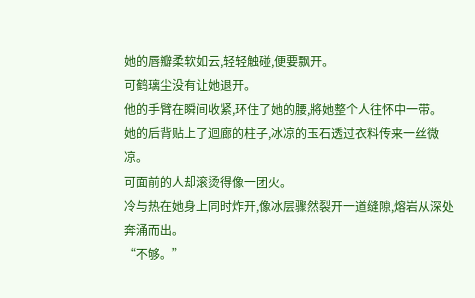她的唇瓣柔软如云,轻轻触碰,便要飘开。
可鹤璃尘没有让她退开。
他的手臂在瞬间收紧,环住了她的腰,將她整个人往怀中一带。
她的后背贴上了迴廊的柱子,冰凉的玉石透过衣料传来一丝微凉。
可面前的人却滚烫得像一团火。
冷与热在她身上同时炸开,像冰层骤然裂开一道缝隙,熔岩从深处奔涌而出。
“不够。”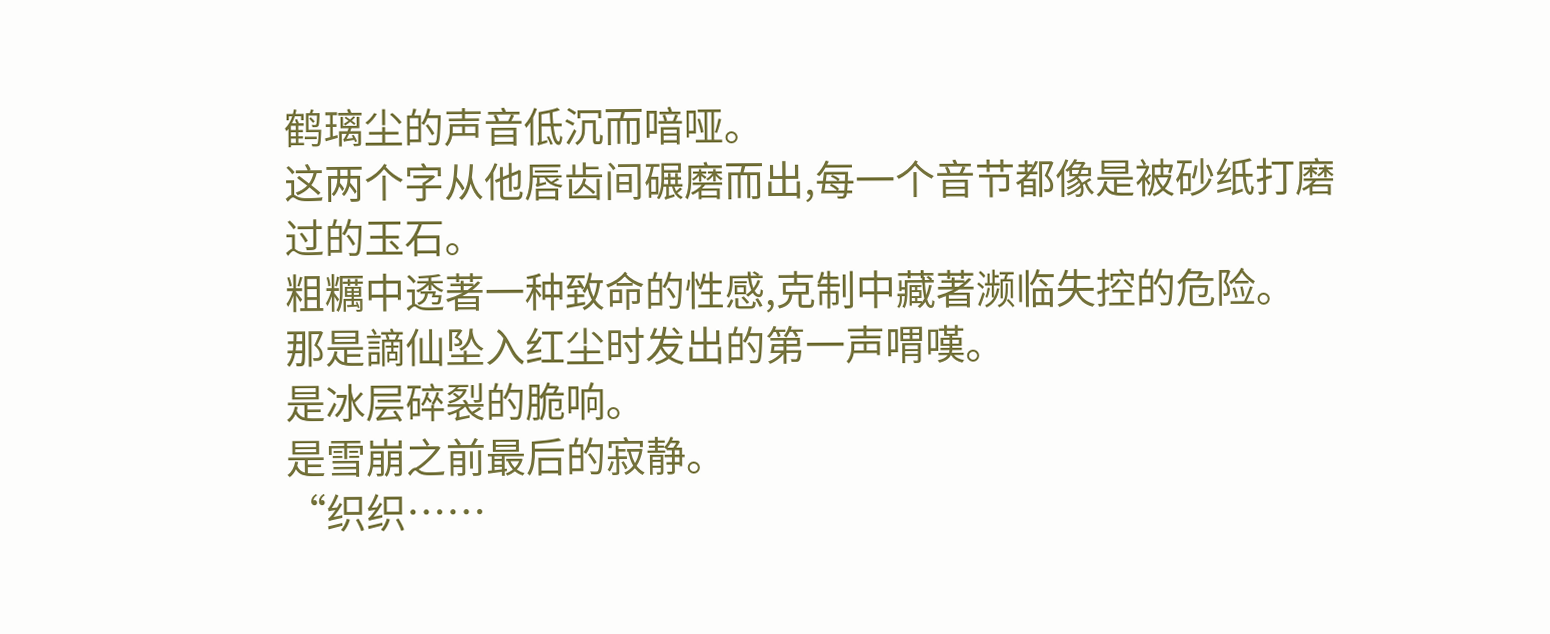鹤璃尘的声音低沉而喑哑。
这两个字从他唇齿间碾磨而出,每一个音节都像是被砂纸打磨过的玉石。
粗糲中透著一种致命的性感,克制中藏著濒临失控的危险。
那是謫仙坠入红尘时发出的第一声喟嘆。
是冰层碎裂的脆响。
是雪崩之前最后的寂静。
“织织……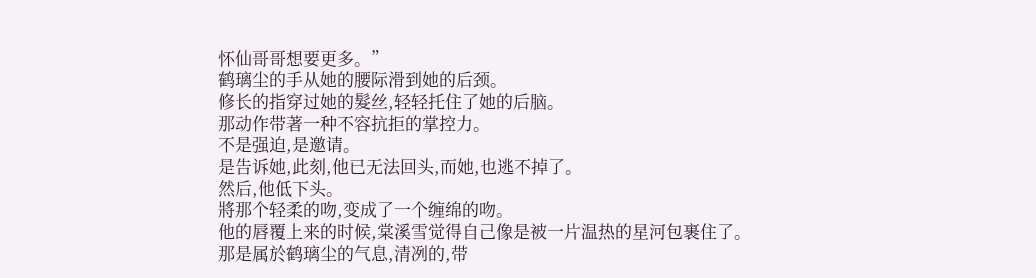怀仙哥哥想要更多。”
鹤璃尘的手从她的腰际滑到她的后颈。
修长的指穿过她的髮丝,轻轻托住了她的后脑。
那动作带著一种不容抗拒的掌控力。
不是强迫,是邀请。
是告诉她,此刻,他已无法回头,而她,也逃不掉了。
然后,他低下头。
將那个轻柔的吻,变成了一个缠绵的吻。
他的唇覆上来的时候,棠溪雪觉得自己像是被一片温热的星河包裹住了。
那是属於鹤璃尘的气息,清冽的,带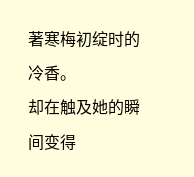著寒梅初绽时的冷香。
却在触及她的瞬间变得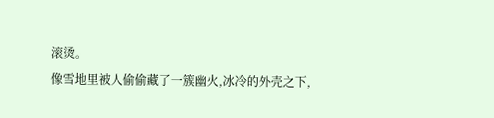滚烫。
像雪地里被人偷偷藏了一簇幽火,冰冷的外壳之下,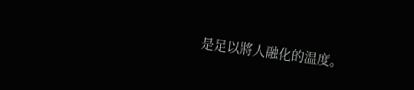是足以將人融化的温度。